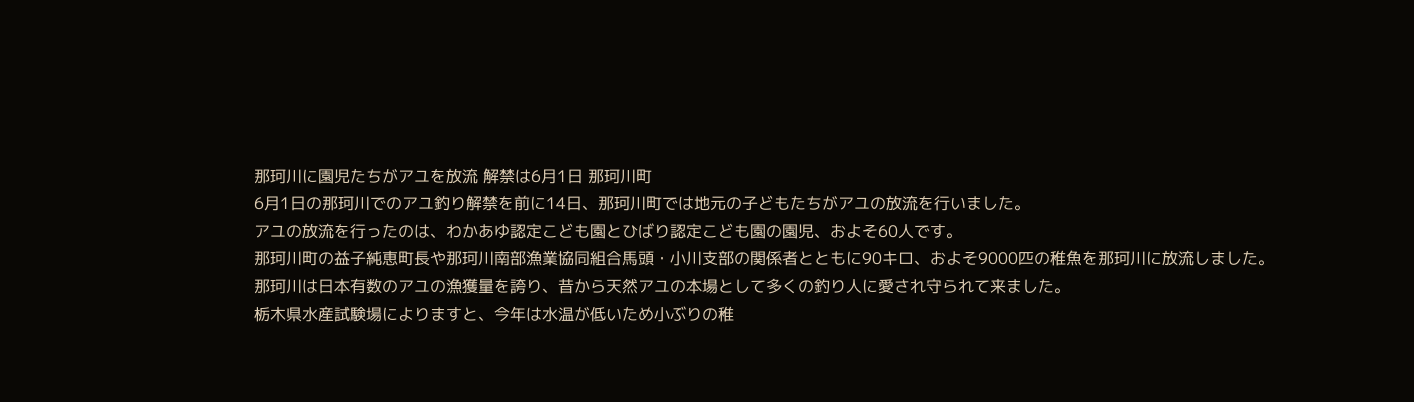那珂川に園児たちがアユを放流 解禁は6月1日 那珂川町
6月1日の那珂川でのアユ釣り解禁を前に14日、那珂川町では地元の子どもたちがアユの放流を行いました。
アユの放流を行ったのは、わかあゆ認定こども園とひばり認定こども園の園児、およそ60人です。
那珂川町の益子純恵町長や那珂川南部漁業協同組合馬頭・小川支部の関係者とともに90キロ、およそ9000匹の稚魚を那珂川に放流しました。
那珂川は日本有数のアユの漁獲量を誇り、昔から天然アユの本場として多くの釣り人に愛され守られて来ました。
栃木県水産試験場によりますと、今年は水温が低いため小ぶりの稚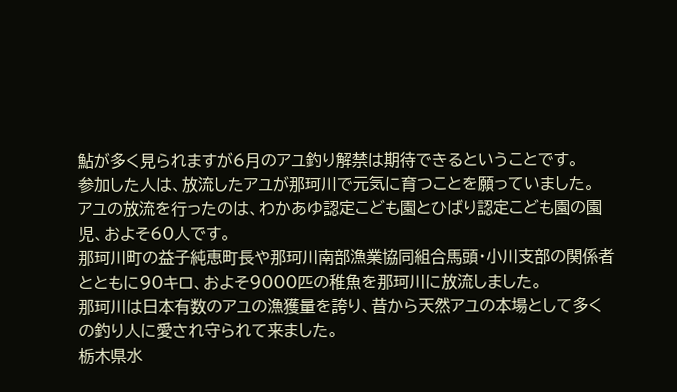鮎が多く見られますが6月のアユ釣り解禁は期待できるということです。
参加した人は、放流したアユが那珂川で元気に育つことを願っていました。
アユの放流を行ったのは、わかあゆ認定こども園とひばり認定こども園の園児、およそ60人です。
那珂川町の益子純恵町長や那珂川南部漁業協同組合馬頭・小川支部の関係者とともに90キロ、およそ9000匹の稚魚を那珂川に放流しました。
那珂川は日本有数のアユの漁獲量を誇り、昔から天然アユの本場として多くの釣り人に愛され守られて来ました。
栃木県水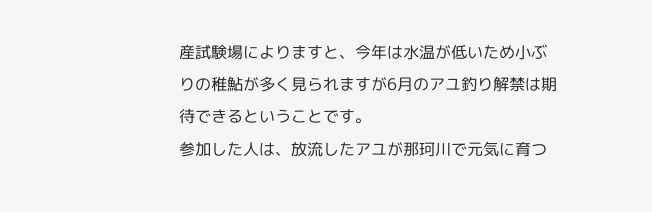産試験場によりますと、今年は水温が低いため小ぶりの稚鮎が多く見られますが6月のアユ釣り解禁は期待できるということです。
参加した人は、放流したアユが那珂川で元気に育つ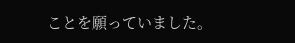ことを願っていました。